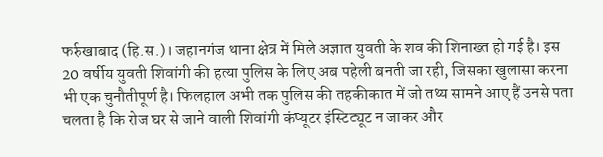फर्रुखाबाद (हि.स.)। जहानगंज थाना क्षेत्र में मिले अज्ञात युवती के शव की शिनाख्त हो गई है। इस 20 वर्षीय युवती शिवांगी की हत्या पुलिस के लिए अब पहेली बनती जा रही, जिसका खुलासा करना भी एक चुनौतीपूर्ण है। फिलहाल अभी तक पुलिस की तहकीकात में जो तथ्य सामने आए हैं उनसे पता चलता है कि रोज घर से जाने वाली शिवांगी कंप्यूटर इंस्टिट्यूट न जाकर और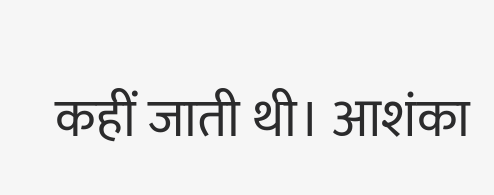कहीं जाती थी। आशंका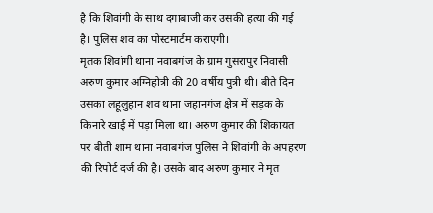है कि शिवांगी के साथ दगाबाजी कर उसकी हत्या की गई है। पुलिस शव का पोस्टमार्टम कराएगी।
मृतक शिवांगी थाना नवाबगंज के ग्राम गुसरापुर निवासी अरुण कुमार अग्निहोत्री की 20 वर्षीय पुत्री थी। बीते दिन उसका लहूलुहान शव थाना जहानगंज क्षेत्र में सड़क के किनारे खाई में पड़ा मिला था। अरुण कुमार की शिकायत पर बीती शाम थाना नवाबगंज पुलिस ने शिवांगी के अपहरण की रिपोर्ट दर्ज की है। उसके बाद अरुण कुमार ने मृत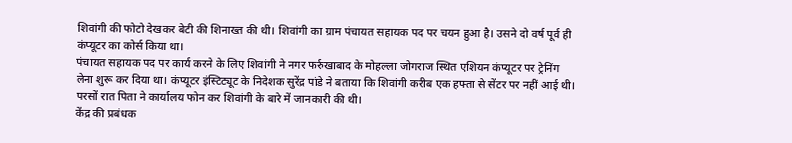शिवांगी की फोटो देखकर बेटी की शिनाख्त की थी। शिवांगी का ग्राम पंचायत सहायक पद पर चयन हुआ है। उसने दो वर्ष पूर्व ही कंप्यूटर का कोर्स किया था।
पंचायत सहायक पद पर कार्य करने के लिए शिवांगी ने नगर फर्रुखाबाद के मोहल्ला जोगराज स्थित एशियन कंप्यूटर पर ट्रेनिंग लेना शुरू कर दिया था। कंप्यूटर इंस्टिट्यूट के निदेशक सुरेंद्र पांडे ने बताया कि शिवांगी करीब एक हफ्ता से सेंटर पर नहीं आई थी। परसों रात पिता ने कार्यालय फोन कर शिवांगी के बारे में जानकारी की थी।
केंद्र की प्रबंधक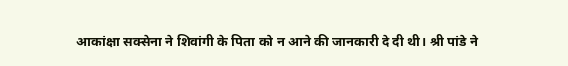आकांक्षा सक्सेना ने शिवांगी के पिता को न आने की जानकारी दे दी थी। श्री पांडे ने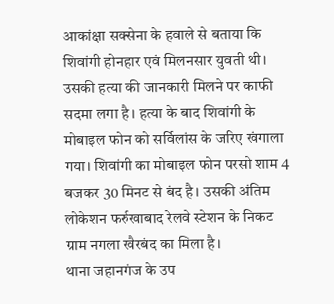आकांक्षा सक्सेना के हवाले से बताया कि शिवांगी होनहार एवं मिलनसार युवती थी। उसकी हत्या की जानकारी मिलने पर काफी सदमा लगा है। हत्या के बाद शिवांगी के मोबाइल फोन को सर्विलांस के जरिए खंगाला गया। शिवांगी का मोबाइल फोन परसो शाम 4 बजकर 30 मिनट से बंद है। उसकी अंतिम लोकेशन फर्रुखाबाद रेलवे स्टेशन के निकट ग्राम नगला खैरबंद का मिला है।
थाना जहानगंज के उप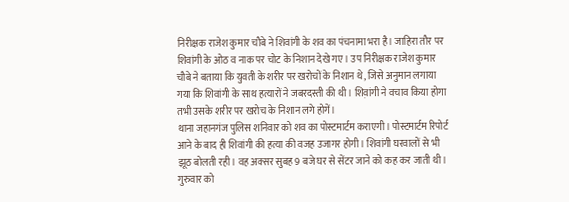निरीक्षक राजेश कुमार चौबे ने शिवांगी के शव का पंचनामा भरा है। जाहिरा तौर पर शिवांगी के ओठ व नाक पर चोट के निशान देखे गए। उप निरीक्षक राजेश कुमार चौबे ने बताया कि युवती के शरीर पर खरोचों के निशान थे, जिसे अनुमान लगाया गया कि शिवांगी के साथ हत्यारों ने जबरदस्ती की थी। शिव़ांगी ने वचाव किया होगा तभी उसके शरीर पर खरोच के निशान लगे होगें।
थाना जहानगंज पुलिस शनिवार को शव का पोस्टमार्टम कराएगी। पोस्टमार्टम रिपोर्ट आने के बाद ही शिवांगी की हत्या की वजह उजागर होगी। शिवांगी घरवालों से भी झूठ बोलती रही। वह अक्सर सुबह 9 बजे घर से सेंटर जाने को कह कर जाती थी। गुरुवार को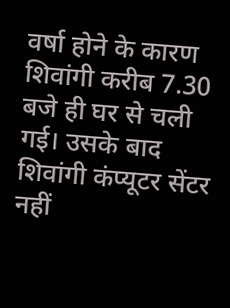वर्षा होने के कारण शिवांगी करीब 7.30 बजे ही घर से चली गई। उसके बाद शिवांगी कंप्यूटर सेंटर नहीं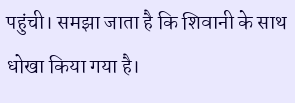पहुंची। समझा जाता है कि शिवानी के साथ धोखा किया गया है।